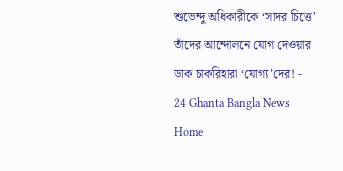শুভেন্দু অধিকারীকে ‘সাদর চিত্তে’ তাঁদের আন্দোলনে যোগ দেওয়ার ডাক চাকরিহারা ‘যোগ্য’দের! - 24 Ghanta Bangla News
Home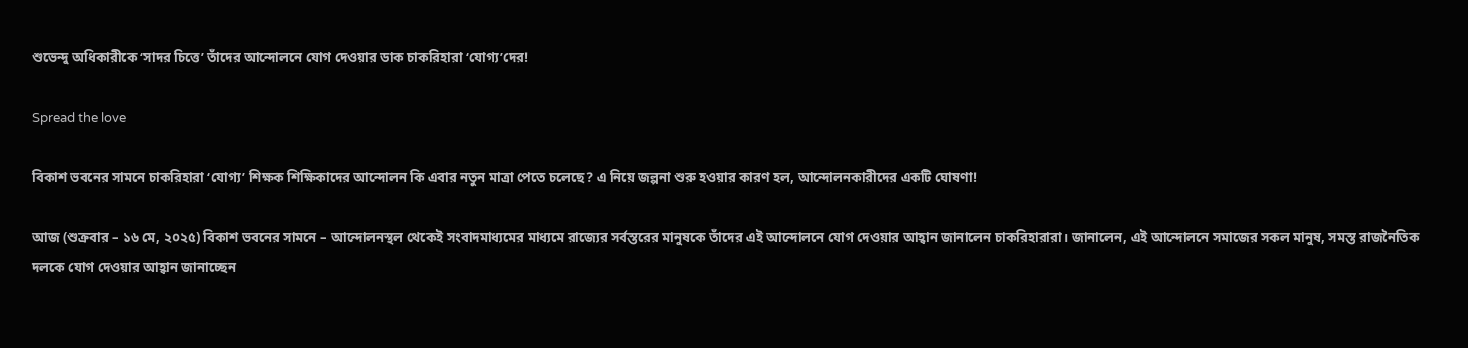শুভেন্দু অধিকারীকে ‘সাদর চিত্তে’ তাঁদের আন্দোলনে যোগ দেওয়ার ডাক চাকরিহারা ‘যোগ্য’দের!

Spread the love

বিকাশ ভবনের সামনে চাকরিহারা ‘যোগ্য’ শিক্ষক শিক্ষিকাদের আন্দোলন কি এবার নতুন মাত্রা পেতে চলেছে? এ নিয়ে জল্পনা শুরু হওয়ার কারণ হল, আন্দোলনকারীদের একটি ঘোষণা!

আজ (শুক্রবার – ১৬ মে, ২০২৫) বিকাশ ভবনের সামনে – আন্দোলনস্থল থেকেই সংবাদমাধ্যমের মাধ্যমে রাজ্যের সর্বস্তরের মানুষকে তাঁদের এই আন্দোলনে যোগ দেওয়ার আহ্বান জানালেন চাকরিহারারা। জানালেন, এই আন্দোলনে সমাজের সকল মানুষ, সমস্ত রাজনৈতিক দলকে যোগ দেওয়ার আহ্বান জানাচ্ছেন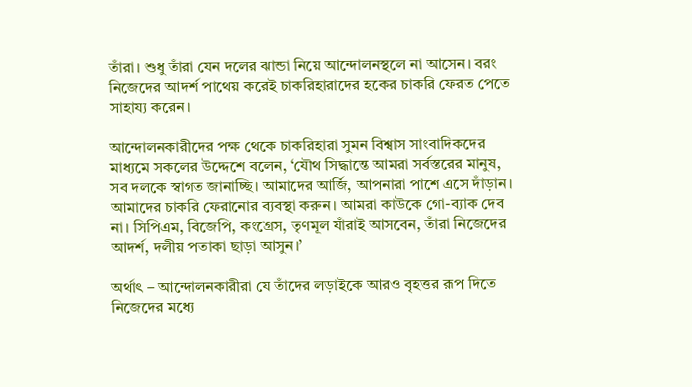তাঁরা। শুধু তাঁরা যেন দলের ঝান্ডা নিয়ে আন্দোলনস্থলে না আসেন। বরং নিজেদের আদর্শ পাথেয় করেই চাকরিহারাদের হকের চাকরি ফেরত পেতে সাহায্য করেন।

আন্দোলনকারীদের পক্ষ থেকে চাকরিহারা সুমন বিশ্বাস সাংবাদিকদের মাধ্যমে সকলের উদ্দেশে বলেন, ‘যৌথ সিদ্ধান্তে আমরা সর্বস্তরের মানুষ, সব দলকে স্বাগত জানাচ্ছি। আমাদের আর্জি, আপনারা পাশে এসে দাঁড়ান। আমাদের চাকরি ফেরানোর ব্যবস্থা করুন। আমরা কাউকে গো-ব্যাক দেব না। সিপিএম, বিজেপি, কংগ্রেস, তৃণমূল যাঁরাই আসবেন, তাঁরা নিজেদের আদর্শ, দলীয় পতাকা ছাড়া আসুন।’

অর্থাৎ – আন্দোলনকারীরা যে তাঁদের লড়াইকে আরও বৃহত্তর রূপ দিতে নিজেদের মধ্যে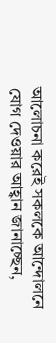আলোচনা করেই সকলকে আন্দোলনে যোগ দেওয়ার আহ্বান জানাচ্ছেন,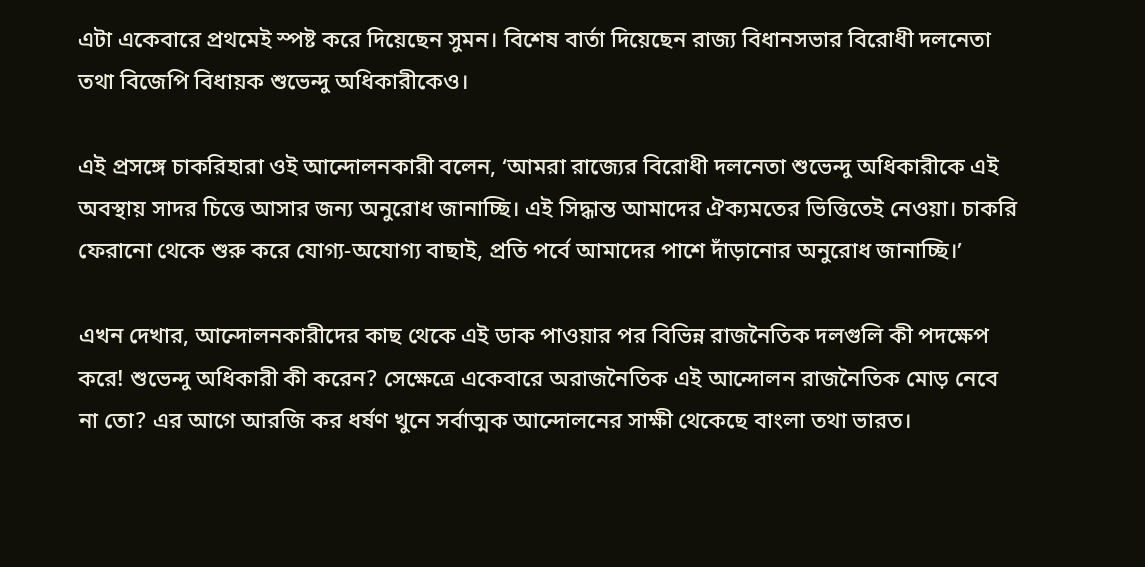এটা একেবারে প্রথমেই স্পষ্ট করে দিয়েছেন সুমন। বিশেষ বার্তা দিয়েছেন রাজ্য বিধানসভার বিরোধী দলনেতা তথা বিজেপি বিধায়ক শুভেন্দু অধিকারীকেও।

এই প্রসঙ্গে চাকরিহারা ওই আন্দোলনকারী বলেন, ‘আমরা রাজ্যের বিরোধী দলনেতা শুভেন্দু অধিকারীকে এই অবস্থায় সাদর চিত্তে আসার জন্য অনুরোধ জানাচ্ছি। এই সিদ্ধান্ত আমাদের ঐক্যমতের ভিত্তিতেই নেওয়া। চাকরি ফেরানো থেকে শুরু করে যোগ্য-অযোগ্য বাছাই, প্রতি পর্বে আমাদের পাশে দাঁড়ানোর অনুরোধ জানাচ্ছি।’

এখন দেখার, আন্দোলনকারীদের কাছ থেকে এই ডাক পাওয়ার পর বিভিন্ন রাজনৈতিক দলগুলি কী পদক্ষেপ করে! শুভেন্দু অধিকারী কী করেন? সেক্ষেত্রে একেবারে অরাজনৈতিক এই আন্দোলন রাজনৈতিক মোড় নেবে না তো? এর আগে আরজি কর ধর্ষণ খুনে সর্বাত্মক আন্দোলনের সাক্ষী থেকেছে বাংলা তথা ভারত।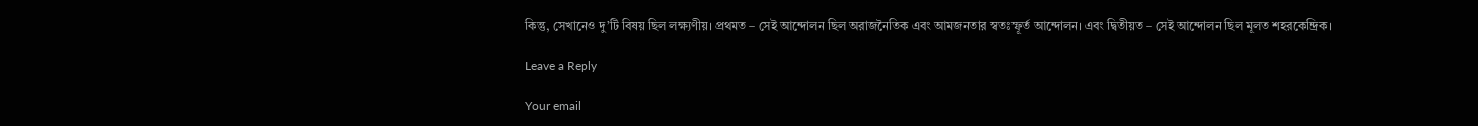কিন্তু, সেখানেও দু’টি বিষয় ছিল লক্ষ্যণীয়। প্রথমত – সেই আন্দোলন ছিল অরাজনৈতিক এবং আমজনতার স্বতঃস্ফূর্ত আন্দোলন। এবং দ্বিতীয়ত – সেই আন্দোলন ছিল মূলত শহরকেন্দ্রিক।

Leave a Reply

Your email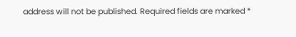address will not be published. Required fields are marked *